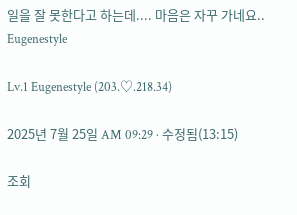일을 잘 못한다고 하는데.... 마음은 자꾸 가네요..
Eugenestyle

Lv.1 Eugenestyle (203.♡.218.34)

2025년 7월 25일 AM 09:29 · 수정됨(13:15)

조회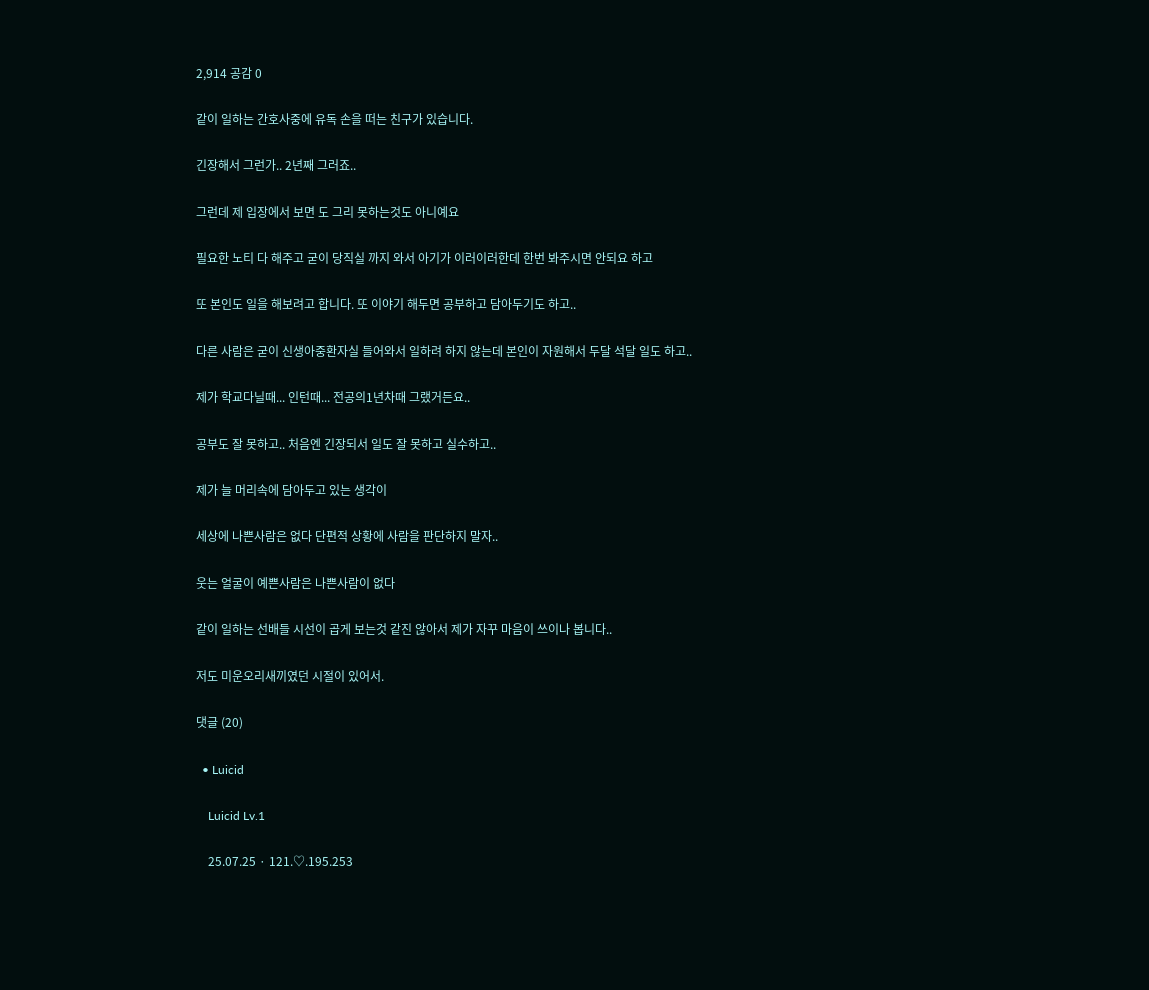2,914 공감 0

같이 일하는 간호사중에 유독 손을 떠는 친구가 있습니다.

긴장해서 그런가.. 2년째 그러죠..

그런데 제 입장에서 보면 도 그리 못하는것도 아니예요

필요한 노티 다 해주고 굳이 당직실 까지 와서 아기가 이러이러한데 한번 봐주시면 안되요 하고

또 본인도 일을 해보려고 합니다. 또 이야기 해두면 공부하고 담아두기도 하고..

다른 사람은 굳이 신생아중환자실 들어와서 일하려 하지 않는데 본인이 자원해서 두달 석달 일도 하고..

제가 학교다닐때... 인턴때... 전공의1년차때 그랬거든요..

공부도 잘 못하고.. 처음엔 긴장되서 일도 잘 못하고 실수하고..

제가 늘 머리속에 담아두고 있는 생각이

세상에 나쁜사람은 없다 단편적 상황에 사람을 판단하지 말자..

웃는 얼굴이 예쁜사람은 나쁜사람이 없다

같이 일하는 선배들 시선이 곱게 보는것 같진 않아서 제가 자꾸 마음이 쓰이나 봅니다..

저도 미운오리새끼였던 시절이 있어서.

댓글 (20)

  • Luicid

    Luicid Lv.1

    25.07.25 · 121.♡.195.253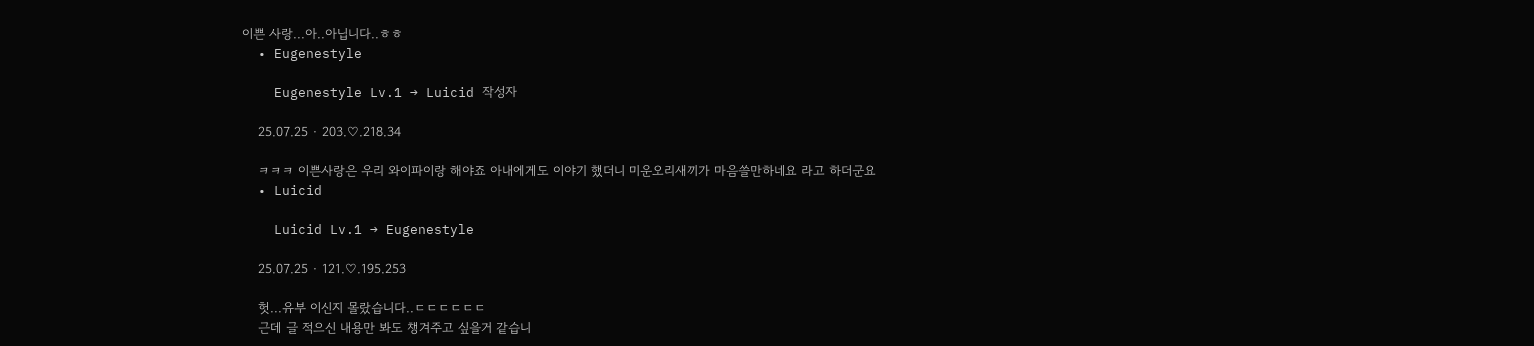이쁜 사랑...아..아닙니다..ㅎㅎ
  • Eugenestyle

    Eugenestyle Lv.1 → Luicid 작성자

    25.07.25 · 203.♡.218.34

    ㅋㅋㅋ 이쁜사랑은 우리 와이파이랑 해야죠 아내에게도 이야기 했더니 미운오리새끼가 마음쓸만하네요 라고 하더군요
  • Luicid

    Luicid Lv.1 → Eugenestyle

    25.07.25 · 121.♡.195.253

    헛...유부 이신지 몰랐습니다..ㄷㄷㄷㄷㄷㄷ
    근데 글 적으신 내용만 봐도 챙겨주고 싶을거 같습니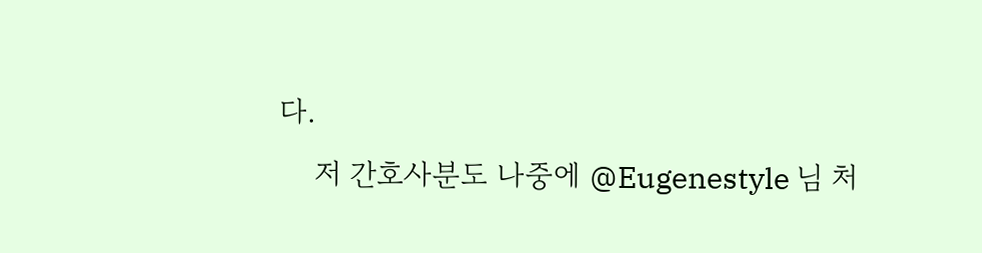다.
    저 간호사분도 나중에 @Eugenestyle 님 처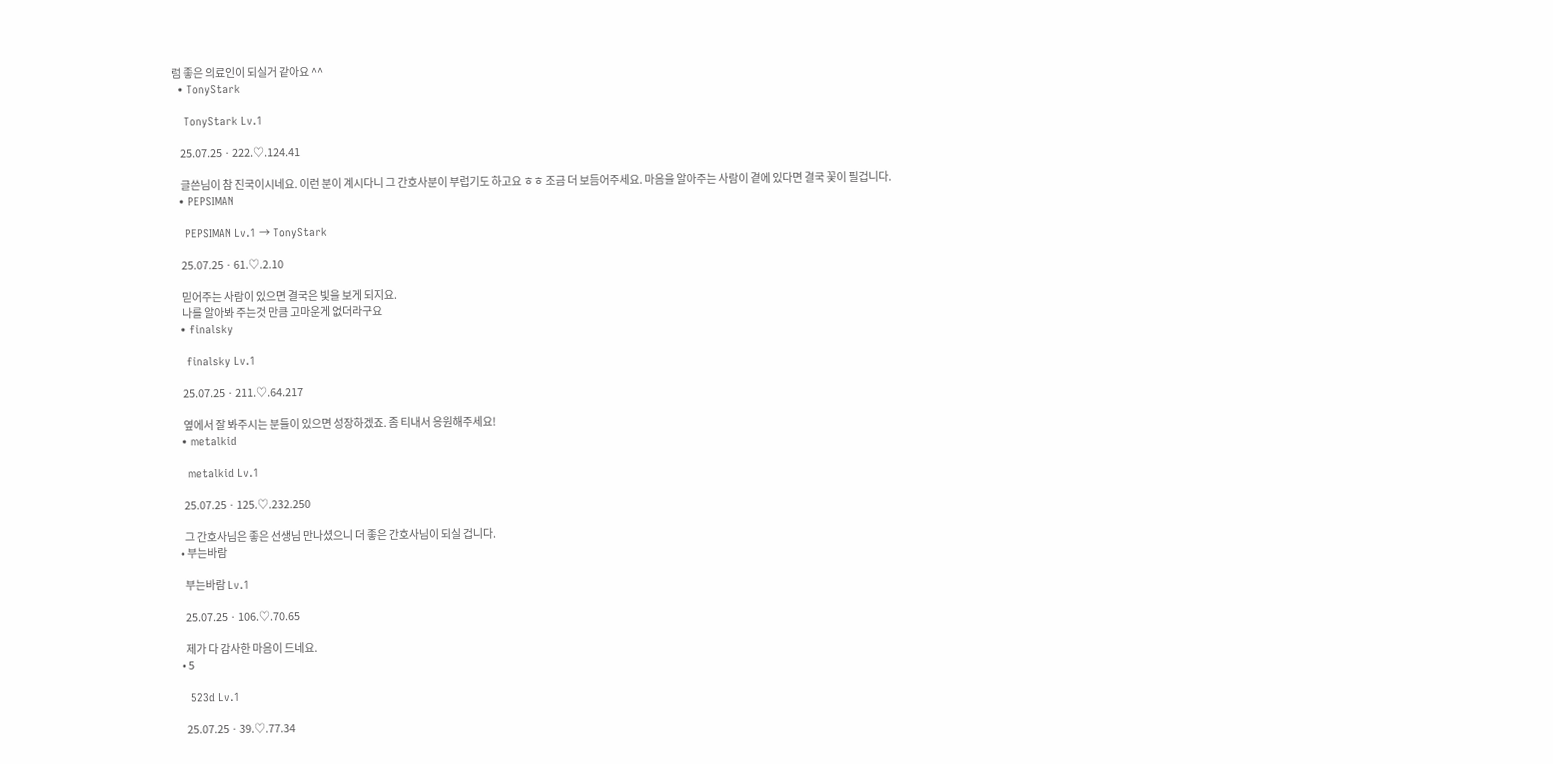럼 좋은 의료인이 되실거 같아요 ^^
  • TonyStark

    TonyStark Lv.1

    25.07.25 · 222.♡.124.41

    글쓴님이 참 진국이시네요. 이런 분이 계시다니 그 간호사분이 부럽기도 하고요 ㅎㅎ 조금 더 보듬어주세요. 마음을 알아주는 사람이 곁에 있다면 결국 꽃이 필겁니다.
  • PEPSIMAN

    PEPSIMAN Lv.1 → TonyStark

    25.07.25 · 61.♡.2.10

    믿어주는 사람이 있으면 결국은 빛을 보게 되지요.
    나를 알아봐 주는것 만큼 고마운게 없더라구요
  • finalsky

    finalsky Lv.1

    25.07.25 · 211.♡.64.217

    옆에서 잘 봐주시는 분들이 있으면 성장하겠죠. 좀 티내서 응원해주세요!
  • metalkid

    metalkid Lv.1

    25.07.25 · 125.♡.232.250

    그 간호사님은 좋은 선생님 만나셨으니 더 좋은 간호사님이 되실 겁니다.
  • 부는바람

    부는바람 Lv.1

    25.07.25 · 106.♡.70.65

    제가 다 감사한 마음이 드네요.
  • 5

    523d Lv.1

    25.07.25 · 39.♡.77.34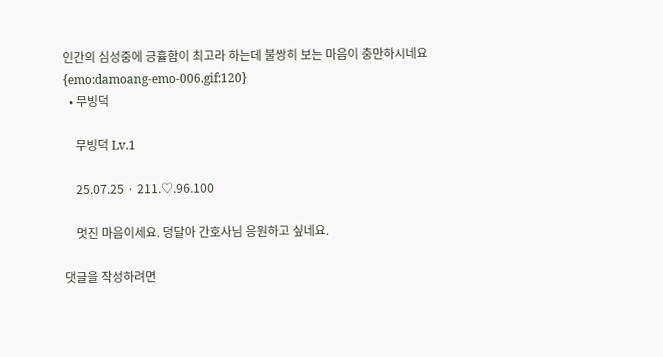인간의 심성중에 긍휼함이 최고라 하는데 불쌍히 보는 마음이 충만하시네요 {emo:damoang-emo-006.gif:120}
  • 무빙덕

    무빙덕 Lv.1

    25.07.25 · 211.♡.96.100

    멋진 마음이세요. 덩달아 간호사님 응원하고 싶네요.

댓글을 작성하려면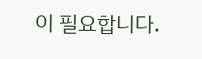이 필요합니다.